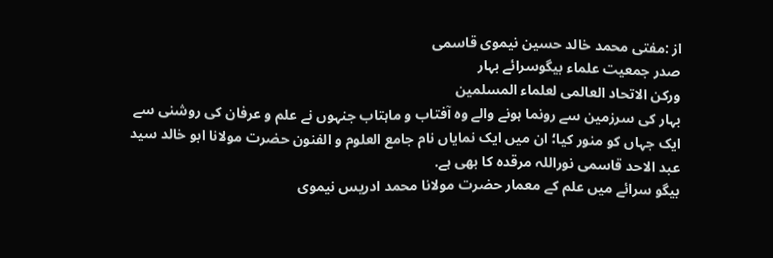از :مفتی محمد خالد حسین نیموی قاسمی
صدر جمعیت علماء بیگوسرائے بہار
ورکن الاتحاد العالمی لعلماء المسلمین
بہار کی سرزمین سے رونما ہونے والے وہ آفتاب و ماہتاب جنہوں نے علم و عرفان کی روشنی سے ایک جہاں کو منور کیا؛ ان میں ایک نمایاں نام جامع العلوم و الفنون حضرت مولانا ابو خالد سید عبد الاحد قاسمی نوراللہ مرقدہ کا بھی ہے.
بیگو سرائے میں علم کے معمار حضرت مولانا محمد ادریس نیموی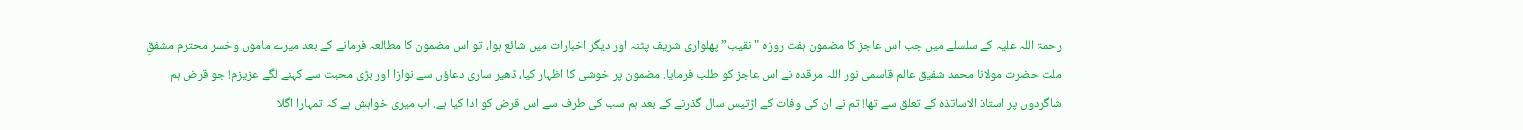رحمۃ اللہ علیہ کے سلسلے میں جب اس عاجز کا مضمون ہفت روزہ "نقیب” پھلواری شریف پٹنہ اور دیگر اخبارات میں شائع ہوا، تو اس مضمون کا مطالعہ فرمانے کے بعد میرے ماموں وخسر محترم مشفقِ ملت حضرت مولانا محمد شفیق عالم قاسمی نور اللہ مرقدہ نے اس عاجز کو طلب فرمایا. مضمون پر خوشی کا اظہار کیا، ڈھیر ساری دعاؤں سے نوازا اور بڑی محبت سے کہنے لگے عزیزم! جو قرض ہم شاگردوں پر استاذ الاساتذہ کے تعلق سے تھا! تم نے ان کی وفات کے اڑتیس سال گذرنے کے بعد ہم سب کی طرف سے اس قرض کو ادا کیا ہے. اب میری خواہش ہے کہ تمہارا اگلا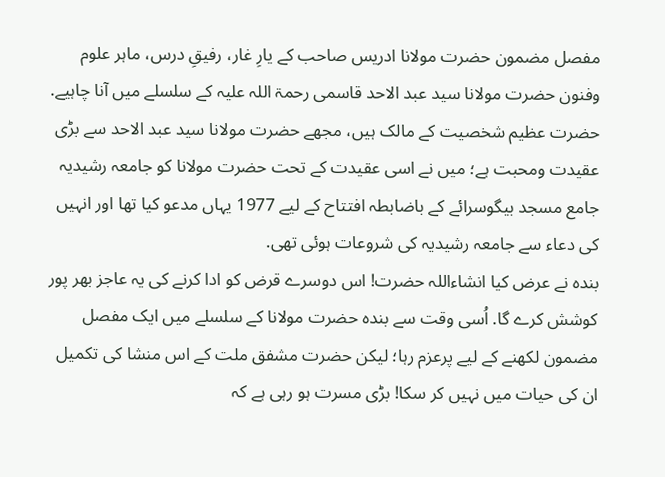مفصل مضمون حضرت مولانا ادریس صاحب کے یارِ غار، رفیقِ درس، ماہر علوم وفنون حضرت مولانا سید عبد الاحد قاسمی رحمۃ اللہ علیہ کے سلسلے میں آنا چاہیے. حضرت عظیم شخصیت کے مالک ہیں، مجھے حضرت مولانا سید عبد الاحد سے بڑی عقیدت ومحبت ہے؛ میں نے اسی عقیدت کے تحت حضرت مولانا کو جامعہ رشیدیہ جامع مسجد بیگوسرائے کے باضابطہ افتتاح کے لیے 1977 یہاں مدعو کیا تھا اور انہیں کی دعاء سے جامعہ رشیدیہ کی شروعات ہوئی تھی.
بندہ نے عرض کیا انشاءاللہ حضرت! اس دوسرے قرض کو ادا کرنے کی یہ عاجز بھر پور کوشش کرے گا. اُسی وقت سے بندہ حضرت مولانا کے سلسلے میں ایک مفصل مضمون لکھنے کے لیے پرعزم رہا؛ لیکن حضرت مشفق ملت کے اس منشا کی تکمیل ان کی حیات میں نہیں کر سکا! بڑی مسرت ہو رہی ہے کہ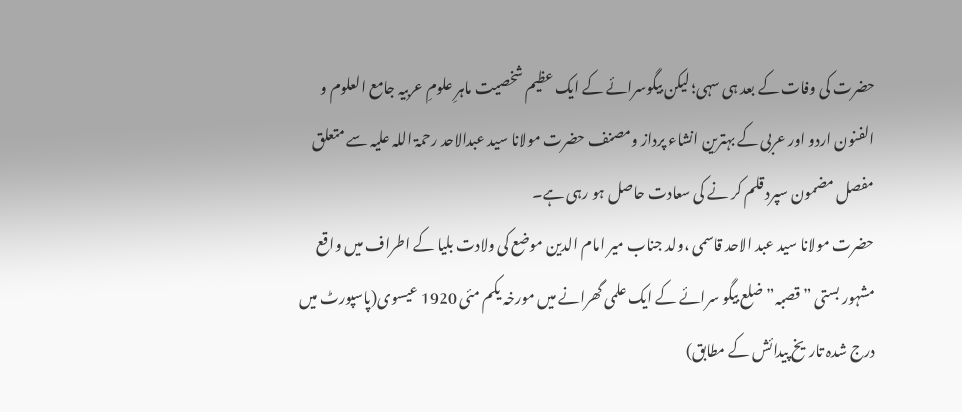حضرت کی وفات کے بعد ہی سہی؛ لیکن بیگوسرائے کے ایک عظیم شخصیت ماہرِ علومِ عربیہ جامع العلوم و الفنون اردو اور عربی کے بہترین انشاء پرداز ومصنف حضرت مولانا سید عبدالاحد رحمۃ اللہ علیہ سے متعلق مفصل مضمون سپرد قلم کر نے کی سعادت حاصل ہو رہی ہے۔
حضرت مولانا سید عبد الاحد قاسمی ،ولد جناب میر امام الدین موضع کی ولادت بلیا کے اطراف میں واقع مشہور بستی ” قصبہ” ضلع بیگو سرائے کے ایک علمی گھرانے میں مورخہ یکم مئی 1920 عیسوی(پاسپورٹ میں درج شدہ تاریخ پیدائش کے مطابق)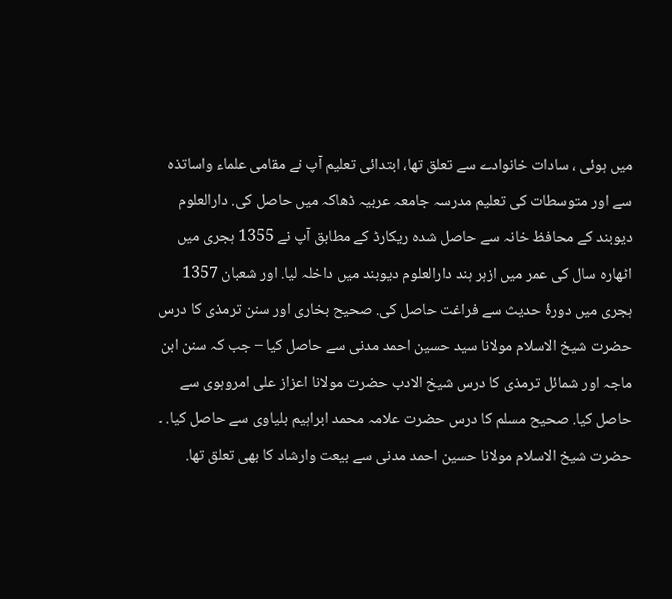میں ہوئی ، سادات خانوادے سے تعلق تھا، ابتدائی تعلیم آپ نے مقامی علماء واساتذہ سے اور متوسطات کی تعلیم مدرسہ جامعہ عربیہ ڈھاکہ میں حاصل کی. دارالعلوم دیوبند کے محافظ خانہ سے حاصل شدہ ریکارڈ کے مطابق آپ نے 1355 ہجری میں اٹھارہ سال کی عمر میں ازہر ہند دارالعلوم دیوبند میں داخلہ لیا. اور شعبان 1357 ہجری میں دورۂ حدیث سے فراغت حاصل کی. صحیح بخاری اور سنن ترمذی کا درس حضرت شیخ الاسلام مولانا سید حسین احمد مدنی سے حاصل کیا – جب کہ سنن ابن ماجہ اور شمائل ترمذی کا درس شیخ الادب حضرت مولانا اعزاز علی امروہوی سے حاصل کیا. صحیح مسلم کا درس حضرت علامہ محمد ابراہیم بلیاوی سے حاصل کیا. ۔ حضرت شیخ الاسلام مولانا حسین احمد مدنی سے بیعت وارشاد کا بھی تعلق تھا.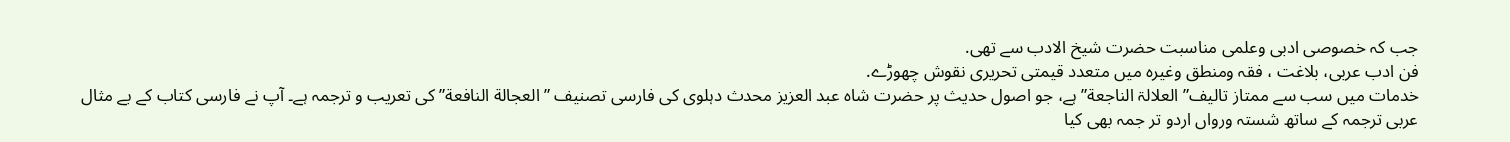جب کہ خصوصی ادبی وعلمی مناسبت حضرت شیخ الادب سے تھی.
فن ادب عربی، بلاغت ، فقہ ومنطق وغیرہ میں متعدد قیمتی تحریری نقوش چھوڑے.
خدمات میں سب سے ممتاز تالیف” العلالۃ الناجعة” ہے، جو اصول حدیث پر حضرت شاہ عبد العزیز محدث دہلوی کی فارسی تصنیف ” العجالة النافعة” کی تعریب و ترجمہ ہے۔ آپ نے فارسی کتاب کے بے مثال عربی ترجمہ کے ساتھ شستہ ورواں اردو تر جمہ بھی کیا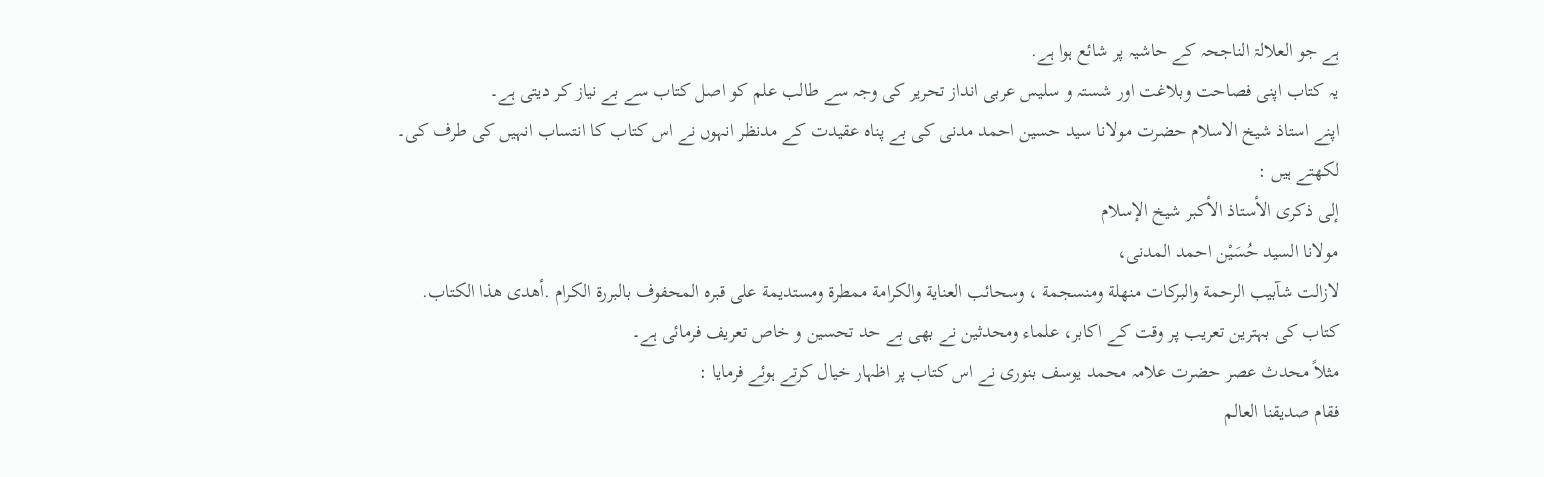ہے جو العلالۃ الناجحہ کے حاشیہ پر شائع ہوا ہے.
یہ کتاب اپنی فصاحت وبلاغت اور شستہ و سلیس عربی انداز تحریر کی وجہ سے طالب علم کو اصل کتاب سے بے نیاز کر دیتی ہے۔
اپنے استاذ شیخ الاسلام حضرت مولانا سید حسین احمد مدنی کی بے پناہ عقیدت کے مدنظر انہوں نے اس کتاب کا انتساب انہیں کی طرف کی۔
لکھتے ہیں :
إلى ذكرى الأستاذ الأكبر شيخ الإسلام
مولانا السيد حُسَيْن احمد المدنی،
لازالت شآبيب الرحمة والبركات منهلة ومنسجمة ، وسحائب العناية والكرامة ممطرة ومستديمة على قبره المحفوف بالبررة الكرام .أهدى هذا الكتاب.
کتاب کی بہترین تعریب پر وقت کے اکابر، علماء ومحدثین نے بھی بے حد تحسین و خاص تعریف فرمائی ہے۔
مثلاً محدث عصر حضرت علامہ محمد یوسف بنوری نے اس کتاب پر اظہار خیال کرتے ہوئے فرمایا :
فقام صديقنا العالم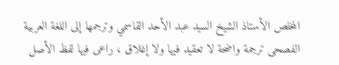المخلص الأستاذ الشيخ السيد عبد الأحد القاسمي وترجمها إلى اللغة العربية الفصحى ترجمة واضحة لا تعقيد فيها ولا إغلاق ، راعى فيها لفظ الأصل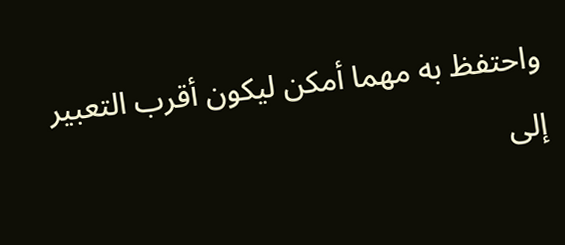واحتفظ به مهما أمكن ليكون أقرب التعبير إلى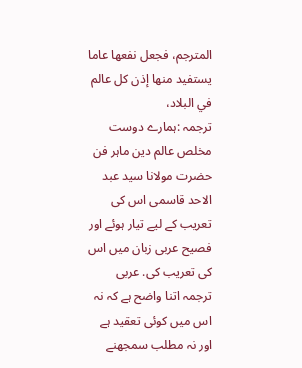المترجم، فجعل نفعها عاما يستفيد منها إذن كل عالم في البلاد،
ترجمہ :ہمارے دوست مخلص عالم دین ماہر فن حضرت مولانا سید عبد الاحد قاسمی اس کی تعریب کے لیے تیار ہوئے اور فصیح عربی زبان میں اس کی تعریب کی. عربی ترجمہ اتنا واضح ہے کہ نہ اس میں کوئی تعقید ہے اور نہ مطلب سمجھنے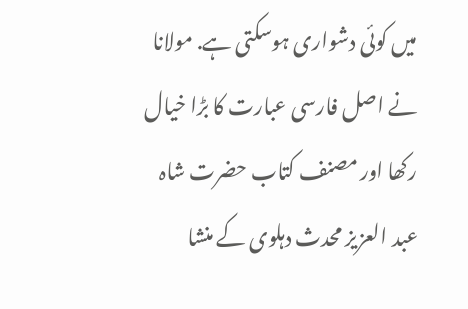میں کوئی دشواری ہوسکتی ہے. مولانا نے اصل فارسی عبارت کا بڑا خیال رکھا اور مصنف کتاب حضرت شاہ عبد العزیز محدث دہلوی کے منشا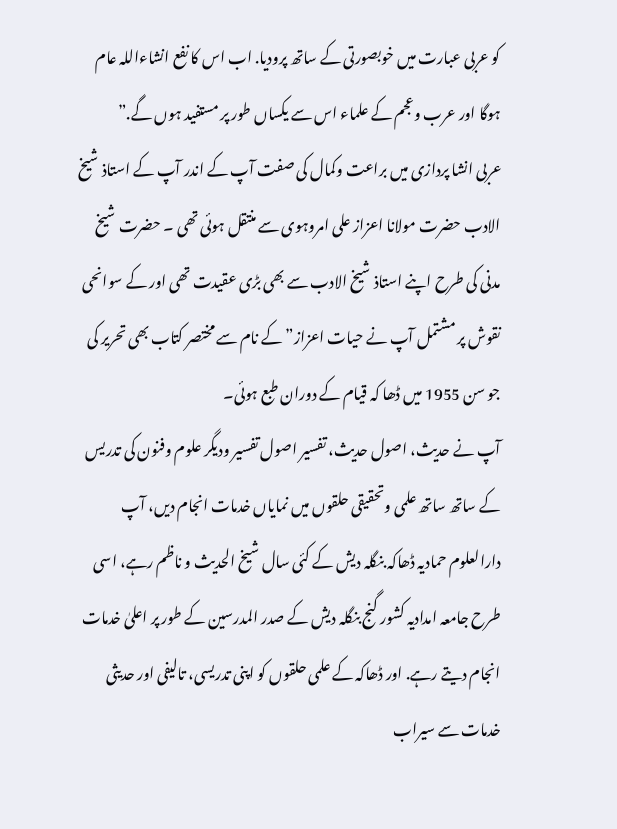کو عربی عبارت میں خوبصورتی کے ساتھ پرودیا. اب اس کا نفع انشاءاللہ عام ہوگا اور عرب وعجم کے علماء اس سے یکساں طور پر مستفید ہوں گے.”
عربی انشا پردازی میں براعت وکمال کی صفت آپ کے اندر آپ کے استاذ شیخ الادب حضرت مولانا اعزاز علی امروہوی سے منتقل ہوئی تھی ۔ حضرت شیخ مدنی کی طرح اپنے استاذ شیخ الادب سے بھی بڑی عقیدت تھی اور کے سوانحی نقوش پر مشتمل آپ نے حیات اعزاز” کے نام سے مختصر کتاب بھی تحریر کی جو سن 1955 میں ڈھا کہ قیام کے دوران طبع ہوئی۔
آپ نے حدیث، اصول حدیث، تفسير اصول تفسیر ودیگر علوم وفنون کی تدریس کے ساتھ ساتھ علمی وتحقیقی حلقوں میں نمایاں خدمات انجام دیں، آپ دارالعلوم حمادیہ ڈھاکہ بنگلہ دیش کے کئی سال شیخ الحدیث و ناظم رہے، اسی طرح جامعہ امدادیہ کشور گنج بنگلہ دیش کے صدر المدرسین کے طور پر اعلیٰ خدمات انجام دیتے رہے. اور ڈھاکہ کے علمی حلقوں کو اپنی تدریسی، تالیفی اور حدیثی خدمات سے سیراب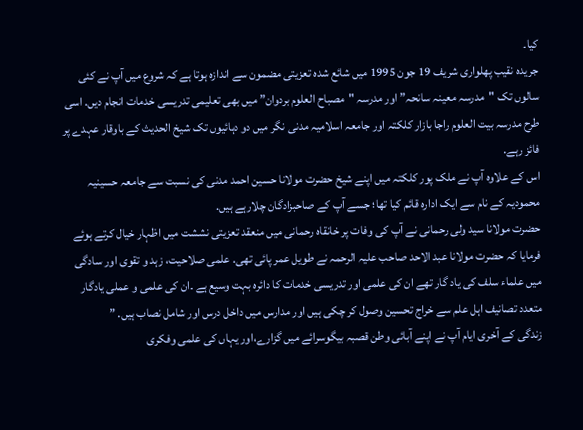کیا۔
جریدہ نقیب پھلواری شریف 19 جون 1995 میں شائع شدہ تعزیتی مضمون سے اندازہ ہوتا ہے کہ شروع میں آپ نے کئی سالوں تک "مدرسہ معینہ سانحہ” اور مدرسہ "مصباح العلوم بردوان” میں بھی تعلیمی تدریسی خدمات انجام دیں. اسی طرح مدرسہ بیت العلوم راجا بازار کلکتہ اور جامعہ اسلامیہ مدنی نگر میں دو دہائیوں تک شیخ الحدیث کے باوقار عہدے پر فائز رہے.
اس کے علاوہ آپ نے ملک پور کلکتہ میں اپنے شیخ حضرت مولانا حسین احمد مدنی کی نسبت سے جامعہ حسینیہ محمودیہ کے نام سے ایک ادارہ قائم کیا تھا؛ جسے آپ کے صاحبزادگان چلارہے ہیں.
حضرت مولانا سید ولی رحمانی نے آپ کی وفات پر خانقاہ رحمانی میں منعقد تعزیتی نششت میں اظہار خیال کرتے ہوئے فرمایا کہ حضرت مولانا عبد الاحد صاحب علیہ الرحمہ نے طویل عمر پائی تھی. علمی صلاحیت، زہد و تقوی اور سادگی میں علماء سلف کی یاد گار تھے ان کی علمی اور تدریسی خدمات کا دائرہ بہت وسیع ہے ۔ان کی علمی و عملی یادگار متعدد تصانیف اہل علم سے خراج تحسین وصول کر چکی ہیں اور مدارس میں داخل درس اور شامل نصاب ہیں. ”
زندگی کے آخری ایام آپ نے اپنے آبائی وطن قصبہ بیگوسرائے میں گزارے،اور یہاں کی علمی وفکری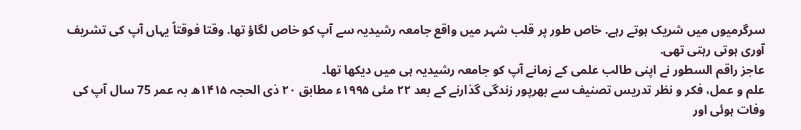سرگرمیوں میں شریک ہوتے رہے. خاص طور پر قلب شہر میں واقع جامعہ رشیدیہ سے آپ کو خاص لگاؤ تھا. وقتا فوقتاً یہاں آپ کی تشریف آوری ہوتی رہتی تھی.
عاجز راقم السطور نے اپنی طالب علمی کے زمانے آپ کو جامعہ رشیدیہ ہی میں دیکھا تھا۔
علم و عمل، فکر و نظر تدریس تصنیف سے بھرپور زندگی گذارنے کے بعد ۲۲ مئی ۱۹۹۵ء مطابق ۲۰ ذی الحجہ ۱۴۱۵ھ بہ عمر 75 سال آپ کی وفات ہوئی اور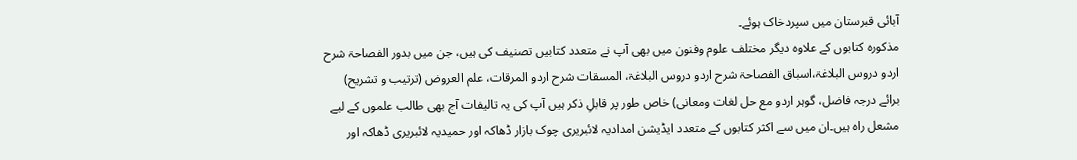آبائی قبرستان میں سپردخاک ہوئے۔
مذکورہ کتابوں کے علاوہ دیگر مختلف علوم وفنون میں بھی آپ نے متعدد کتابیں تصنیف کی ہیں، جن میں بدور الفصاحۃ شرح اردو دروس البلاغۃ،اسباق الفصاحۃ شرح اردو دروس البلاغۃ، المسقات شرح اردو المرقات، علم العروض (ترتیب و تشریح) برائے درجہ فاضل، گوہر اردو مع حل لغات ومعانی) خاص طور پر قابلِ ذکر ہیں آپ کی یہ تالیفات آج بھی طالب علموں کے لیے مشعل راہ ہیں۔ان میں سے اکثر کتابوں کے متعدد ایڈیشن امدادیہ لائبریری چوک بازار ڈھاکہ اور حمیدیہ لائبریری ڈھاکہ اور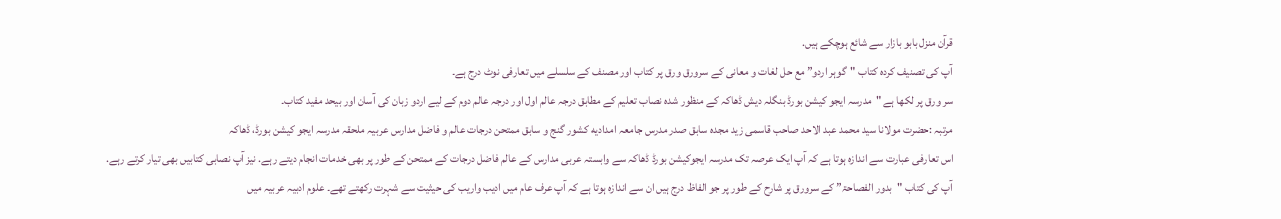قرآن منزل بابو بازار سے شائع ہوچکے ہیں.
آپ کی تصنیف کردہ کتاب "گوہر اردو” مع حل لغات و معانی کے سرورق ورق پر کتاب اور مصنف کے سلسلے میں تعارفی نوٹ درج ہے۔
سر ورق پر لکھا ہے "مدرسہ ایجو کیشن بورڈ بنگلہ دیش ڈھاکہ کے منظور شدہ نصاب تعلیم کے مطابق درجہ عالم اول اور درجہ عالم دوم کے لیے اردو زبان کی آسان اور بیحد مفید کتاب۔
مرتبہ :حضرت مولانا سید محمد عبد الاحد صاحب قاسمی زید مجده سابق صدر مدرس جامعہ امدادیه کشور گنج و سابق ممتحن درجات عالم و فاضل مدارس عربیہ ملحقہ مدرسہ ایجو کیشن بورڈ، ڈھاکہ
اس تعارفی عبارت سے اندازہ ہوتا ہے کہ آپ ایک عرصہ تک مدرسہ ایجوکیشن بورڈ ڈھاکہ سے وابستہ عربی مدارس کے عالم فاضل درجات کے ممتحن کے طور پر بھی خدمات انجام دیتے رہے. نیز آپ نصابی کتابیں بھی تیار کرتے رہے.
آپ کی کتاب "بدور الفصاحۃ” کے سرورق پر شارح کے طور پر جو الفاظ درج ہیں ان سے اندازہ ہوتا ہے کہ آپ عرف عام میں ادیب واریب کی حیثیت سے شہرت رکھتے تھے۔ علوم ادبیہ عربیہ میں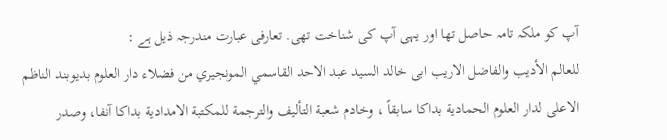آپ کو ملکہ تامہ حاصل تھا اور یہی آپ کی شناخت تھی. تعارفی عبارت مندرجہ ذیل ہے :
للعالم الأديب والفاضل الاريب ابى خالد السيد عبد الاحد القاسمي المونجيري من فضلاء دار العلوم بدیوبند الناظم الاعلى لدار العلوم الحمادية بداكا سابقاً ، وخادم شعبة التأليف والترجمة للمكتبة الامدادية بداكا آنفا، وصدر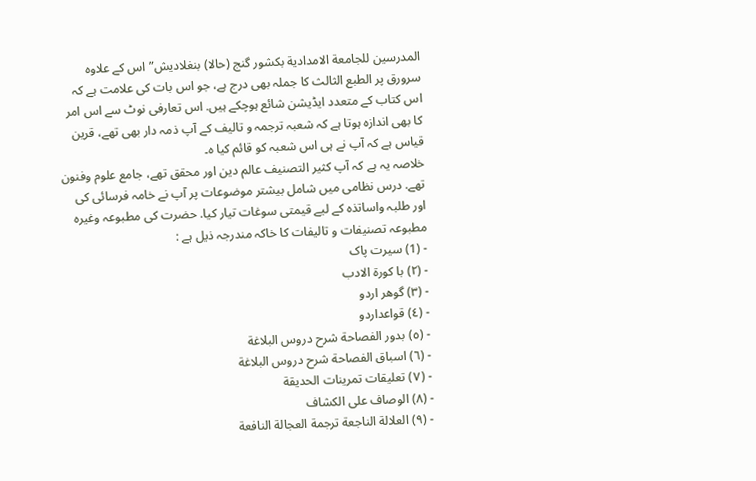المدرسين للجامعة الامدادية بكشور گنج (حالا) بنغلاديش” اس کے علاوہ سرورق پر الطبع الثالث کا جملہ بھی درج ہے، جو اس بات کی علامت ہے کہ اس کتاب کے متعدد ایڈیشن شائع ہوچکے ہیں. اس تعارفی نوٹ سے اس امر کا بھی اندازہ ہوتا ہے کہ شعبہ ترجمہ و تالیف کے آپ ذمہ دار بھی تھے، قرین قیاس ہے کہ آپ نے ہی اس شعبہ کو قائم کیا ہ۔
خلاصہ یہ ہے کہ آپ کثیر التصنیف عالم دین اور محقق تھے، جامع علوم وفنون تھے. درس نظامی میں شامل بیشتر موضوعات پر آپ نے خامہ فرسائی کی اور طلبہ واساتذہ کے لیے قیمتی سوغات تیار کیا. حضرت کی مطبوعہ وغیرہ مطبوعہ تصنیفات و تالیفات کا خاکہ مندرجہ ذیل ہے :
- (1) سیرت پاک
- (۲) با کورة الادب
- (۳) گوهر اردو
- (٤) قواعداردو
- (٥) بدور الفصاحة شرح دروس البلاغة
- (٦) اسباق الفصاحة شرح دروس البلاغة
- (٧) تعليقات تمرينات الحديقة
- (۸) الوصاف على الكشاف
- (٩) العلالة الناجعة ترجمة العجالة النافعة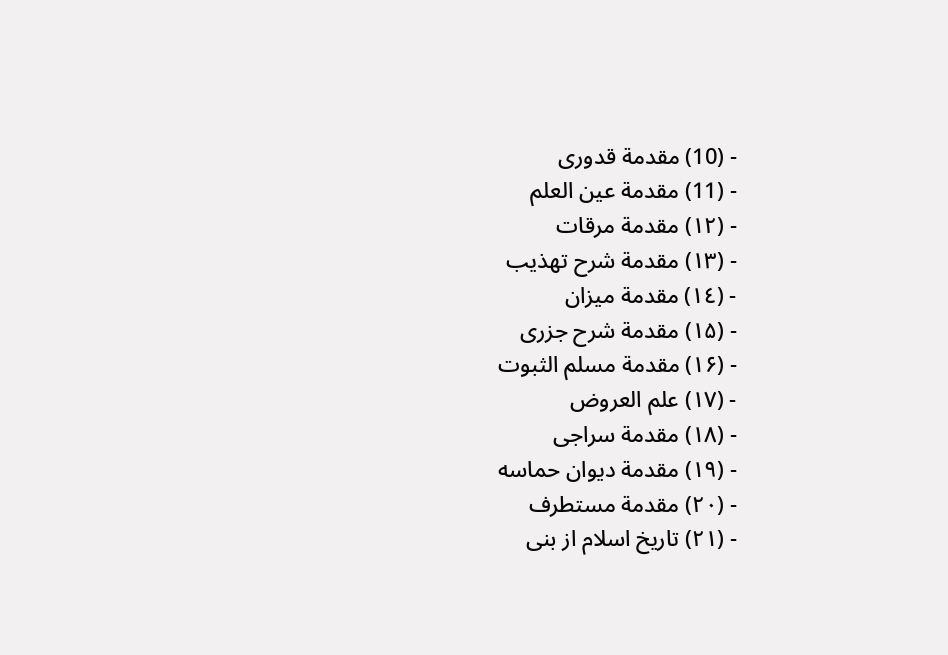- (10) مقدمة قدورى
- (11) مقدمة عين العلم
- (۱۲) مقدمة مرقات
- (۱۳) مقدمة شرح تهذيب
- (۱٤) مقدمة ميزان
- (۱۵) مقدمة شرح جزری
- (۱۶) مقدمة مسلم الثبوت
- (۱۷) علم العروض
- (۱۸) مقدمة سراجی
- (۱۹) مقدمة ديوان حماسه
- (۲۰) مقدمة مستطرف
- (۲۱) تاریخ اسلام از بنی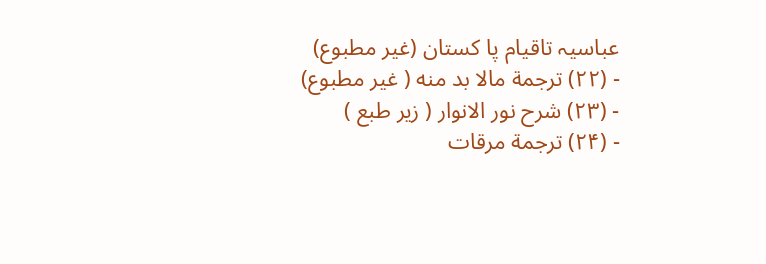عباسیہ تاقیام پا کستان (غیر مطبوع)
- (۲۲) ترجمة مالا بد منه ( غير مطبوع)
- (۲٣) شرح نور الانوار ( زیر طبع )
- (۲۴) ترجمة مرقات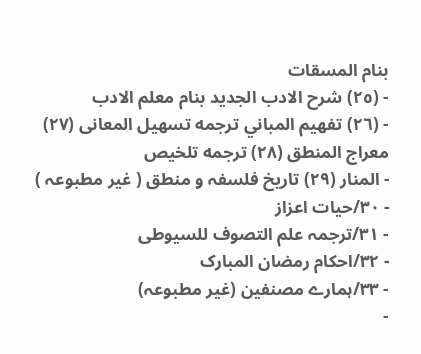بنام المسقات
- (٢٥) شرح الادب الجديد بنام معلم الادب
- (٢٦) تفهيم المباني ترجمه تسهيل المعانى (۲۷) معراج المنطق (۲٨) ترجمه تلخيص
- المنار (۲٩) تاریخ فلسفہ و منطق ( غير مطبوعہ )
- ٣٠/حیات اعزاز
- ٣١/ترجمہ علم التصوف للسیوطی
- ٣٢/احکام رمضان المبارک
- ٣٣/ہمارے مصنفین (غیر مطبوعہ)
-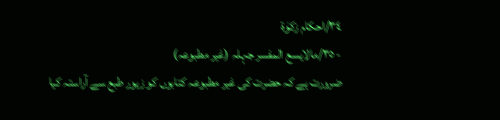٣٤/احکام زکوٰۃ
- ٣٥/مالایسع المفسر جہلہ (غیر مطبوعہ)
ضرورت ہے کہ حضرت کی غیر مطبوعہ کتابوں کو زیور طبع سے آراستہ کیا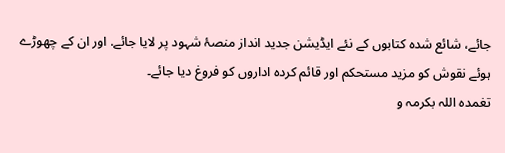جائے، شائع شدہ کتابوں کے نئے ایڈیشن جدید انداز منصۂ شہود پر لایا جائے. اور ان کے چھوڑے ہوئے نقوش کو مزید مستحکم اور قائم کردہ اداروں کو فروغ دیا جائے۔
تغمدہ اللہ بکرمہ و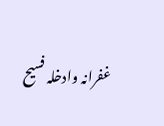غفرانہ وادخلہ فسیح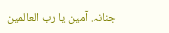جنانہ. آمین یا رب العالمین